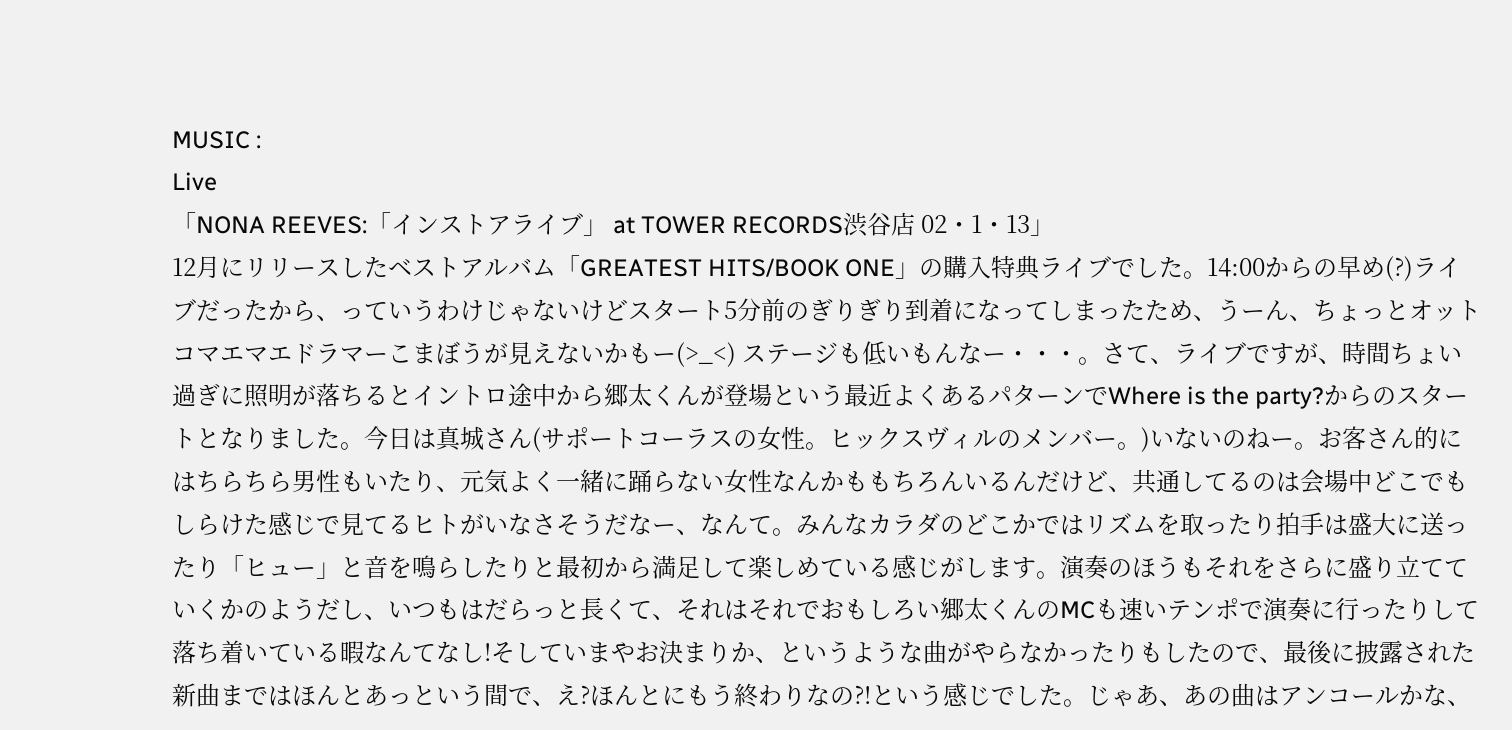MUSIC :
Live
「NONA REEVES:「インストアライブ」 at TOWER RECORDS渋谷店 02・1・13」
12月にリリースしたベストアルバム「GREATEST HITS/BOOK ONE」の購入特典ライブでした。14:00からの早め(?)ライブだったから、っていうわけじゃないけどスタート5分前のぎりぎり到着になってしまったため、うーん、ちょっとオットコマエマエドラマーこまぼうが見えないかもー(>_<) ステージも低いもんなー・・・。さて、ライブですが、時間ちょい過ぎに照明が落ちるとイントロ途中から郷太くんが登場という最近よくあるパターンでWhere is the party?からのスタートとなりました。今日は真城さん(サポートコーラスの女性。ヒックスヴィルのメンバー。)いないのねー。お客さん的にはちらちら男性もいたり、元気よく一緒に踊らない女性なんかももちろんいるんだけど、共通してるのは会場中どこでもしらけた感じで見てるヒトがいなさそうだなー、なんて。みんなカラダのどこかではリズムを取ったり拍手は盛大に送ったり「ヒュー」と音を鳴らしたりと最初から満足して楽しめている感じがします。演奏のほうもそれをさらに盛り立てていくかのようだし、いつもはだらっと長くて、それはそれでおもしろい郷太くんのMCも速いテンポで演奏に行ったりして落ち着いている暇なんてなし!そしていまやお決まりか、というような曲がやらなかったりもしたので、最後に披露された新曲まではほんとあっという間で、え?ほんとにもう終わりなの?!という感じでした。じゃあ、あの曲はアンコールかな、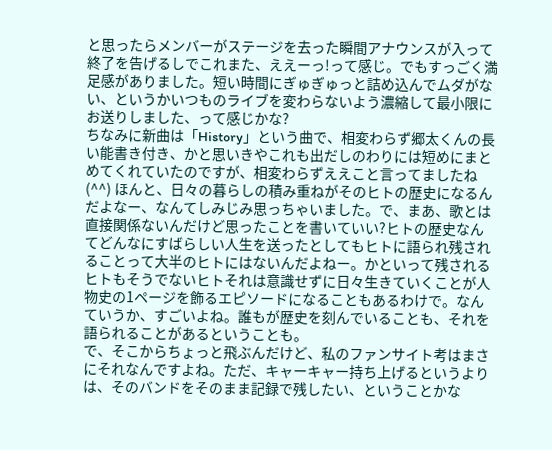と思ったらメンバーがステージを去った瞬間アナウンスが入って終了を告げるしでこれまた、ええーっ!って感じ。でもすっごく満足感がありました。短い時間にぎゅぎゅっと詰め込んでムダがない、というかいつものライブを変わらないよう濃縮して最小限にお送りしました、って感じかな?
ちなみに新曲は「History」という曲で、相変わらず郷太くんの長い能書き付き、かと思いきやこれも出だしのわりには短めにまとめてくれていたのですが、相変わらずええこと言ってましたね(^^) ほんと、日々の暮らしの積み重ねがそのヒトの歴史になるんだよなー、なんてしみじみ思っちゃいました。で、まあ、歌とは直接関係ないんだけど思ったことを書いていい?ヒトの歴史なんてどんなにすばらしい人生を送ったとしてもヒトに語られ残されることって大半のヒトにはないんだよねー。かといって残されるヒトもそうでないヒトそれは意識せずに日々生きていくことが人物史の1ページを飾るエピソードになることもあるわけで。なんていうか、すごいよね。誰もが歴史を刻んでいることも、それを語られることがあるということも。
で、そこからちょっと飛ぶんだけど、私のファンサイト考はまさにそれなんですよね。ただ、キャーキャー持ち上げるというよりは、そのバンドをそのまま記録で残したい、ということかな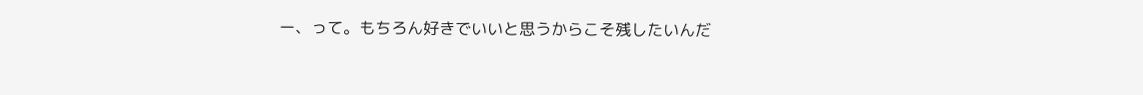ー、って。もちろん好きでいいと思うからこそ残したいんだ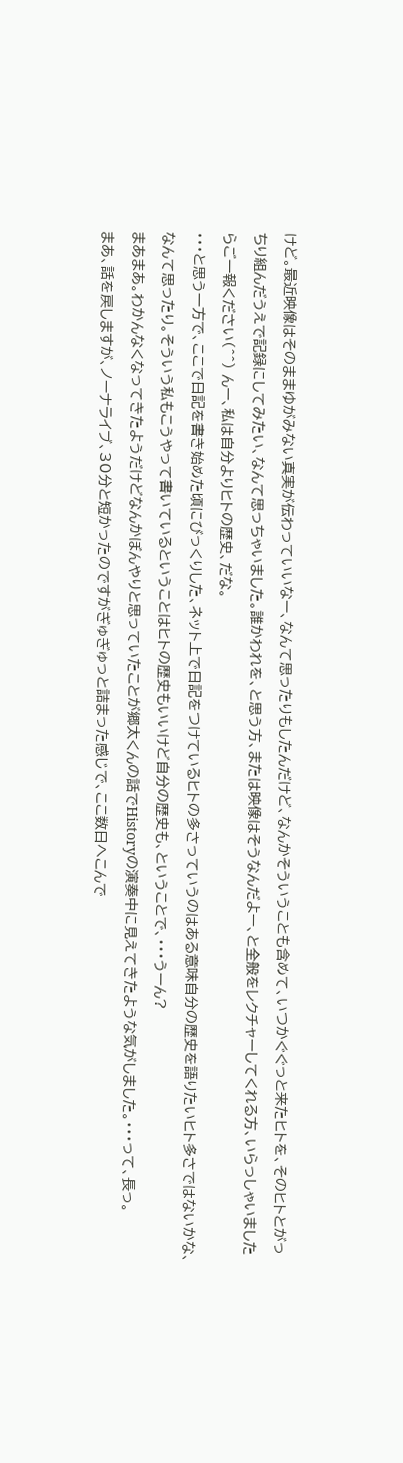けど。最近映像はそのままゆがみない真実が伝わっていいなー、なんて思ったりもしたんだけど、なんかそういうことも含めて、いつかぐぐっと来たヒトを、そのヒトとがっちり組んだうえで記録にしてみたい、なんて思っちゃいました。誰かわれを、と思う方、または映像はそうなんだよー、と全般をレクチャーしてくれる方、いらっしゃいましたらご一報ください(^^) んー、私は自分よりヒトの歴史、だな。
・・・と思う一方で、ここで日記を書き始めた頃にびっくりした、ネット上で日記をつけているヒトの多さっていうのはある意味自分の歴史を語りたいヒト多さではないかな、なんて思ったり。そういう私もこうやって書いているということはヒトの歴史もいいけど自分の歴史も、ということで、・・・うーん?
まあまあ。わかんなくなってきたようだけどなんかぼんやりと思っていたことが郷太くんの話でHistoryの演奏中に見えてきたような気がしました。・・・って、長っ。
まあ、話を戻しますが、ノーナライブ、30分と短かったのですがぎゅぎゅっと詰まった感じで、ここ数日へこんで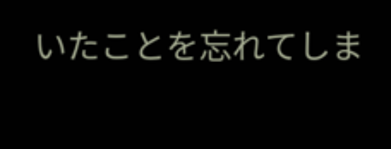いたことを忘れてしま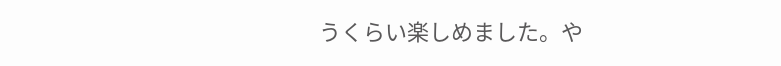うくらい楽しめました。や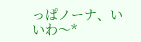っぱノーナ、いいわ〜*